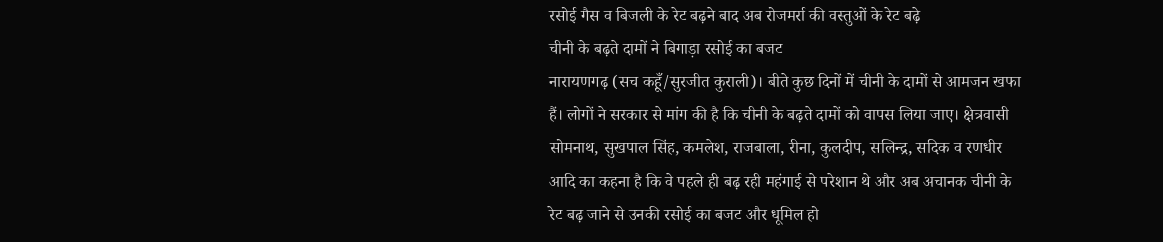रसोई गैस व बिजली के रेट बढ़ने बाद अब रोजमर्रा की वस्तुओं के रेट बढ़े
चीनी के बढ़ते दामों ने बिगाड़ा रसोई का बजट
नारायणगढ़ (सच कहूँ/सुरजीत कुराली)। बीते कुछ दिनों में चीनी के दामों से आमजन खफा हैं। लोगों ने सरकार से मांग की है कि चीनी के बढ़ते दामों को वापस लिया जाए। क्षेत्रवासी सोमनाथ, सुखपाल सिंह, कमलेश, राजबाला, रीना, कुलदीप, सलिन्द्र, सदिक व रणधीर आदि का कहना है कि वे पहले ही बढ़ रही महंगाई से परेशान थे और अब अचानक चीनी के रेट बढ़ जाने से उनकी रसोई का बजट और धूमिल हो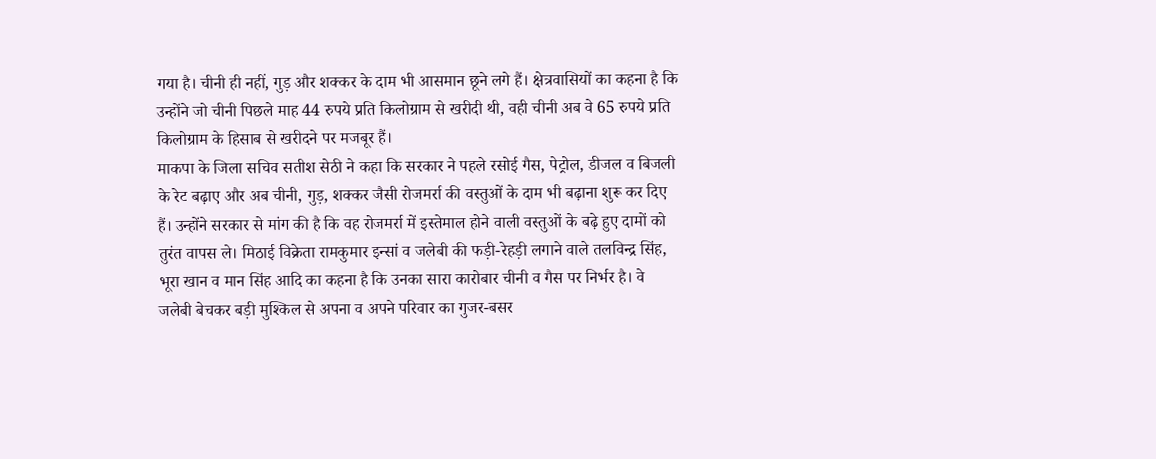गया है। चीनी ही नहीं, गुड़ और शक्कर के दाम भी आसमान छूने लगे हैं। क्षेत्रवासियों का कहना है कि उन्होंने जो चीनी पिछले माह 44 रुपये प्रति किलोग्राम से खरीदी थी, वही चीनी अब वे 65 रुपये प्रति किलोग्राम के हिसाब से खरीदने पर मजबूर हैं।
माकपा के जिला सचिव सतीश सेठी ने कहा कि सरकार ने पहले रसोई गैस, पेट्रोल, डीजल व बिजली के रेट बढ़ाए और अब चीनी, गुड़, शक्कर जैसी रोजमर्रा की वस्तुओं के दाम भी बढ़ाना शुरू कर दिए हैं। उन्होंने सरकार से मांग की है कि वह रोजमर्रा में इस्तेमाल होने वाली वस्तुओं के बढ़े हुए दामों को तुरंत वापस ले। मिठाई विक्रेता रामकुमार इन्सां व जलेबी की फड़ी-रेहड़ी लगाने वाले तलविन्द्र सिंह, भूरा खान व मान सिंह आदि का कहना है कि उनका सारा कारोबार चीनी व गैस पर निर्भर है। वे जलेबी बेचकर बड़ी मुश्किल से अपना व अपने परिवार का गुजर-बसर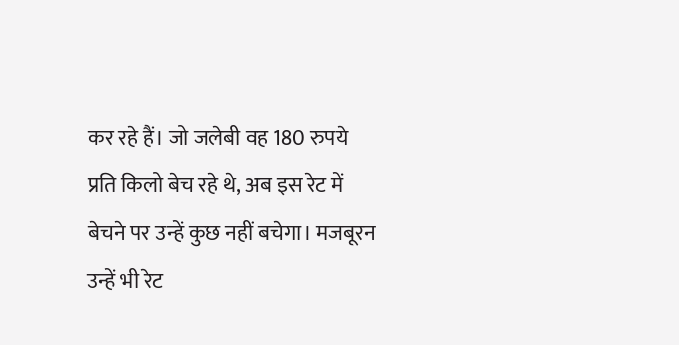कर रहे हैं। जो जलेबी वह 180 रुपये प्रति किलो बेच रहे थे, अब इस रेट में बेचने पर उन्हें कुछ नहीं बचेगा। मजबूरन उन्हें भी रेट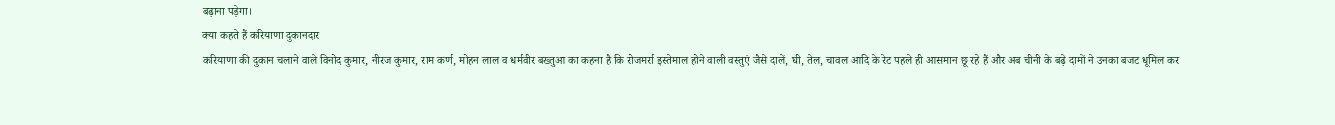बढ़ाना पड़ेगा।
क्या कहते हैं करियाणा दुकानदार
करियाणा की दुकान चलाने वाले विनोद कुमार, नीरज कुमार, राम कर्ण, मोहन लाल व धर्मवीर बख्तुआ का कहना है कि रोजमर्रा इस्तेमाल होने वाली वस्तुएं जैसे दालें, घी, तेल, चावल आदि के रेट पहले ही आसमान छू रहे हैं और अब चीनी के बढ़े दामों ने उनका बजट धूमिल कर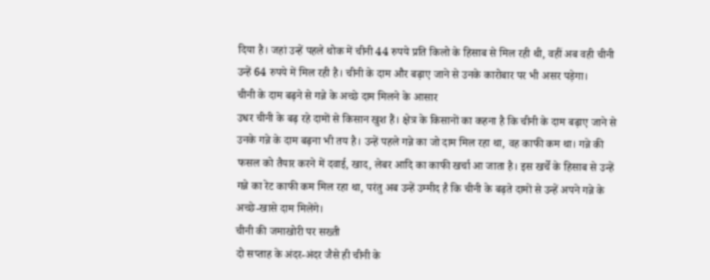दिया है। जहां उन्हें पहले थोक में चीनी 44 रुपये प्रति किलो के हिसाब से मिल रही थी, वहीं अब वही चीनी उन्हें 64 रुपये में मिल रही है। चीनी के दाम और बढ़ाए जाने से उनके कारोबार पर भी असर पड़ेगा।
चीनी के दाम बढ़ने से गन्ने के अच्छे दाम मिलने के आसार
उधर चीनी के बढ़ रहे दामों से किसान खुश हैं। क्षेत्र के किसानों का कहना है कि चीनी के दाम बढ़ाए जाने से उनके गन्ने के दाम बढ़ना भी तय है। उन्हें पहले गन्ने का जो दाम मिल रहा था, वह काफी कम था। गन्ने की फसल को तैयार करने में दवाई, खाद, लेबर आदि का काफी खर्चा आ जाता है। इस खर्चे के हिसाब से उन्हें गन्ने का रेट काफी कम मिल रहा था, परंतु अब उन्हें उम्मीद है कि चीनी के बढ़ते दामों से उन्हें अपने गन्ने के अच्छे-खासे दाम मिलेंगे।
चीनी की जमाखोरी पर सख्ती
दो सप्ताह के अंदर-अंदर जैसे ही चीनी के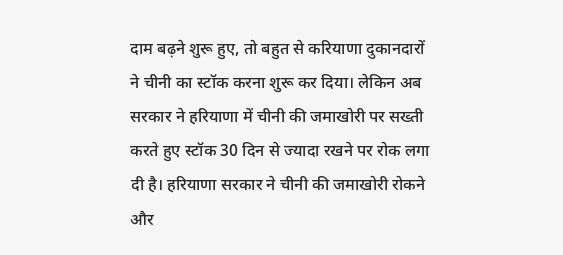दाम बढ़ने शुरू हुए, तो बहुत से करियाणा दुकानदारों ने चीनी का स्टॉक करना शुरू कर दिया। लेकिन अब सरकार ने हरियाणा में चीनी की जमाखोरी पर सख्ती करते हुए स्टॉक 30 दिन से ज्यादा रखने पर रोक लगा दी है। हरियाणा सरकार ने चीनी की जमाखोरी रोकने और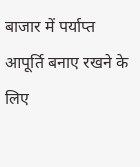बाजार में पर्याप्त आपूर्ति बनाए रखने के लिए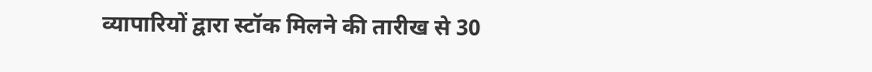व्यापारियों द्वारा स्टॉक मिलने की तारीख से 30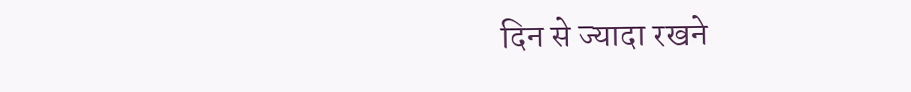दिन से ज्यादा रखने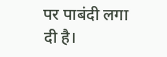पर पाबंदी लगा दी है।